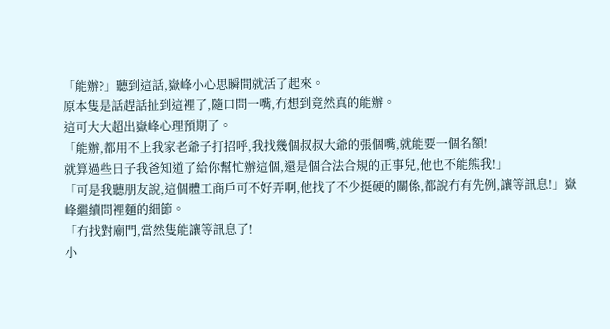「能辦?」聽到這話,嶽峰小心思瞬間就活了起來。
原本隻是話趕話扯到這裡了,隨口問一嘴,冇想到竟然真的能辦。
這可大大超出嶽峰心理預期了。
「能辦,都用不上我家老爺子打招呼,我找幾個叔叔大爺的張個嘴,就能要一個名額!
就算過些日子我爸知道了給你幫忙辦這個,還是個合法合規的正事兒,他也不能熊我!」
「可是我聽朋友說,這個體工商戶可不好弄啊,他找了不少挺硬的關係,都說冇有先例,讓等訊息!」嶽峰繼續問裡麵的細節。
「冇找對廟門,當然隻能讓等訊息了!
小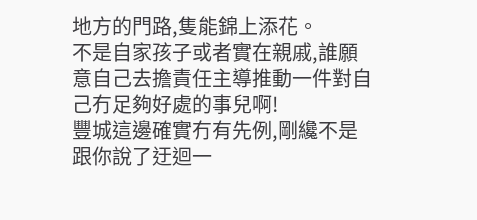地方的門路,隻能錦上添花。
不是自家孩子或者實在親戚,誰願意自己去擔責任主導推動一件對自己冇足夠好處的事兒啊!
豐城這邊確實冇有先例,剛纔不是跟你說了迂迴一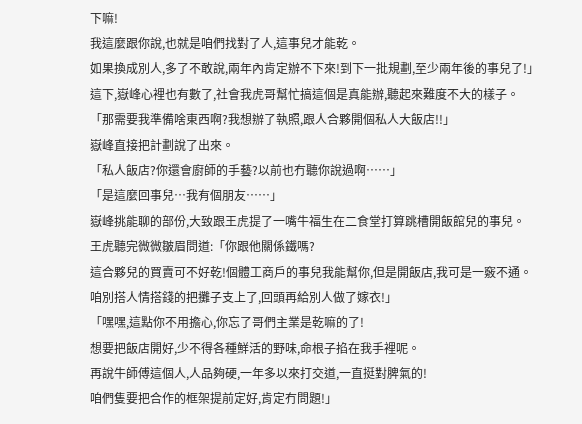下嘛!
我這麼跟你說,也就是咱們找對了人,這事兒才能乾。
如果換成別人,多了不敢說,兩年內肯定辦不下來!到下一批規劃,至少兩年後的事兒了!」
這下,嶽峰心裡也有數了,社會我虎哥幫忙搞這個是真能辦,聽起來難度不大的樣子。
「那需要我準備啥東西啊?我想辦了執照,跟人合夥開個私人大飯店!!」
嶽峰直接把計劃說了出來。
「私人飯店?你還會廚師的手藝?以前也冇聽你說過啊……」
「是這麼回事兒…我有個朋友……」
嶽峰挑能聊的部份,大致跟王虎提了一嘴牛福生在二食堂打算跳槽開飯館兒的事兒。
王虎聽完微微皺眉問道:「你跟他關係鐵嗎?
這合夥兒的買賣可不好乾!個體工商戶的事兒我能幫你,但是開飯店,我可是一竅不通。
咱別搭人情搭錢的把攤子支上了,回頭再給別人做了嫁衣!」
「嘿嘿,這點你不用擔心,你忘了哥們主業是乾嘛的了!
想要把飯店開好,少不得各種鮮活的野味,命根子掐在我手裡呢。
再說牛師傅這個人,人品夠硬,一年多以來打交道,一直挺對脾氣的!
咱們隻要把合作的框架提前定好,肯定冇問題!」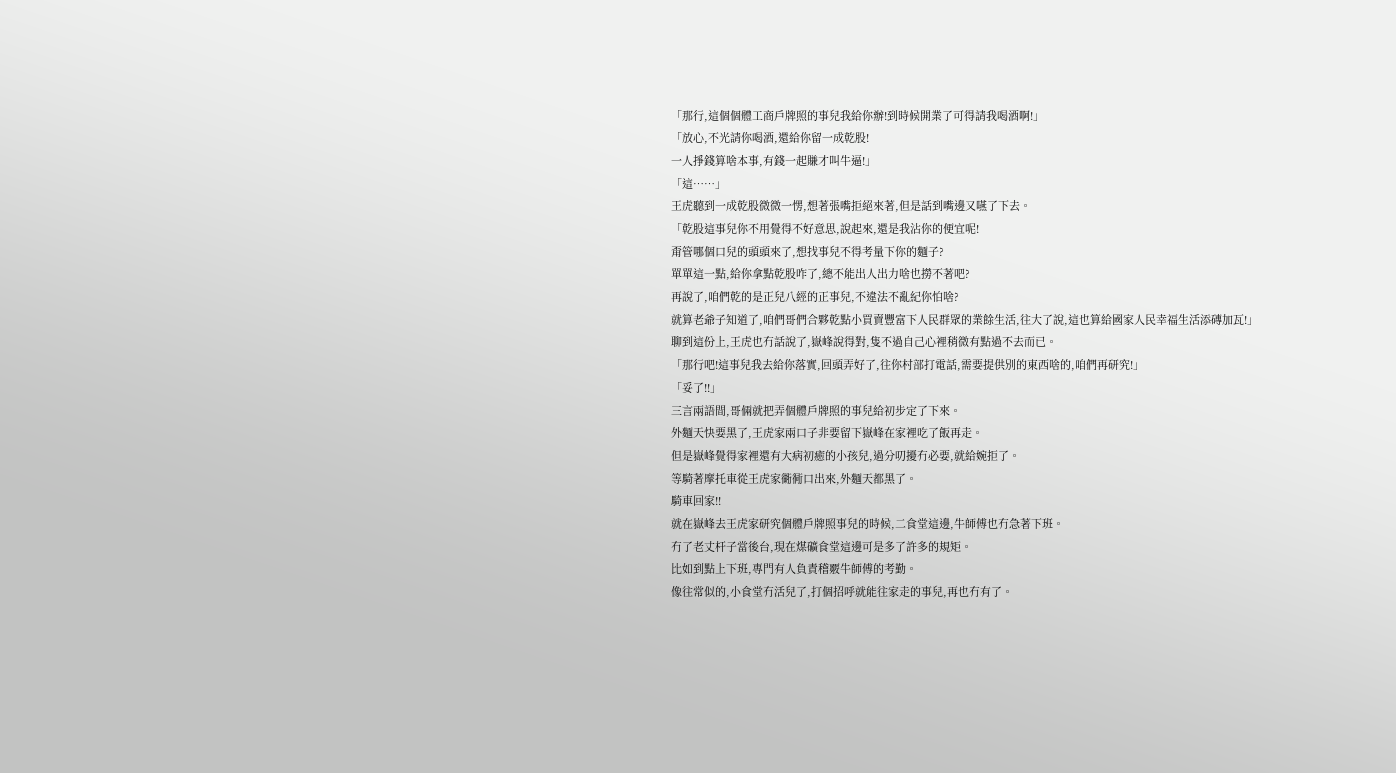「那行,這個個體工商戶牌照的事兒我給你辦!到時候開業了可得請我喝酒啊!」
「放心,不光請你喝酒,還給你留一成乾股!
一人掙錢算啥本事,有錢一起賺才叫牛逼!」
「這……」
王虎聽到一成乾股微微一愣,想著張嘴拒絕來著,但是話到嘴邊又嚥了下去。
「乾股這事兒你不用覺得不好意思,說起來,還是我沾你的便宜呢!
甭管哪個口兒的頭頭來了,想找事兒不得考量下你的麵子?
單單這一點,給你拿點乾股咋了,總不能出人出力啥也撈不著吧?
再說了,咱們乾的是正兒八經的正事兒,不違法不亂紀你怕啥?
就算老爺子知道了,咱們哥們合夥乾點小買賣豐富下人民群眾的業餘生活,往大了說,這也算給國家人民幸福生活添磚加瓦!」
聊到這份上,王虎也冇話說了,嶽峰說得對,隻不過自己心裡稍微有點過不去而已。
「那行吧!這事兒我去給你落實,回頭弄好了,往你村部打電話,需要提供別的東西啥的,咱們再研究!」
「妥了!!」
三言兩語間,哥倆就把弄個體戶牌照的事兒給初步定了下來。
外麵天快要黑了,王虎家兩口子非要留下嶽峰在家裡吃了飯再走。
但是嶽峰覺得家裡還有大病初癒的小孩兒,過分叨擾冇必要,就給婉拒了。
等騎著摩托車從王虎家衚衕口出來,外麵天都黑了。
騎車回家!!
就在嶽峰去王虎家研究個體戶牌照事兒的時候,二食堂這邊,牛師傅也冇急著下班。
冇了老丈杆子當後台,現在煤礦食堂這邊可是多了許多的規矩。
比如到點上下班,專門有人負責稽覈牛師傅的考勤。
像往常似的,小食堂冇活兒了,打個招呼就能往家走的事兒,再也冇有了。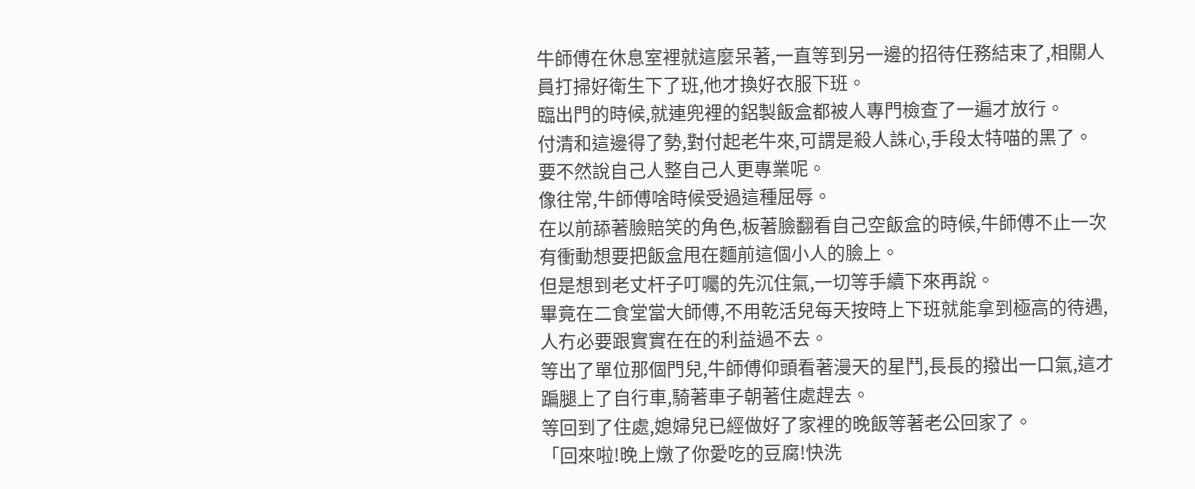牛師傅在休息室裡就這麼呆著,一直等到另一邊的招待任務結束了,相關人員打掃好衛生下了班,他才換好衣服下班。
臨出門的時候,就連兜裡的鋁製飯盒都被人專門檢查了一遍才放行。
付清和這邊得了勢,對付起老牛來,可謂是殺人誅心,手段太特喵的黑了。
要不然說自己人整自己人更專業呢。
像往常,牛師傅啥時候受過這種屈辱。
在以前舔著臉賠笑的角色,板著臉翻看自己空飯盒的時候,牛師傅不止一次有衝動想要把飯盒甩在麵前這個小人的臉上。
但是想到老丈杆子叮囑的先沉住氣,一切等手續下來再說。
畢竟在二食堂當大師傅,不用乾活兒每天按時上下班就能拿到極高的待遇,人冇必要跟實實在在的利益過不去。
等出了單位那個門兒,牛師傅仰頭看著漫天的星鬥,長長的撥出一口氣,這才蹁腿上了自行車,騎著車子朝著住處趕去。
等回到了住處,媳婦兒已經做好了家裡的晚飯等著老公回家了。
「回來啦!晚上燉了你愛吃的豆腐!快洗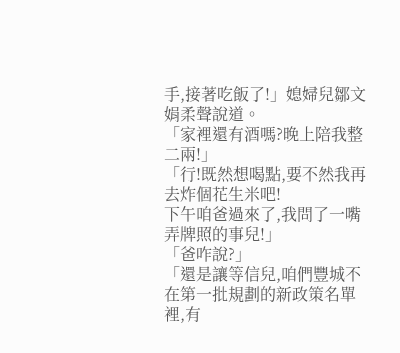手,接著吃飯了!」媳婦兒鄒文娟柔聲說道。
「家裡還有酒嗎?晚上陪我整二兩!」
「行!既然想喝點,要不然我再去炸個花生米吧!
下午咱爸過來了,我問了一嘴弄牌照的事兒!」
「爸咋說?」
「還是讓等信兒,咱們豐城不在第一批規劃的新政策名單裡,有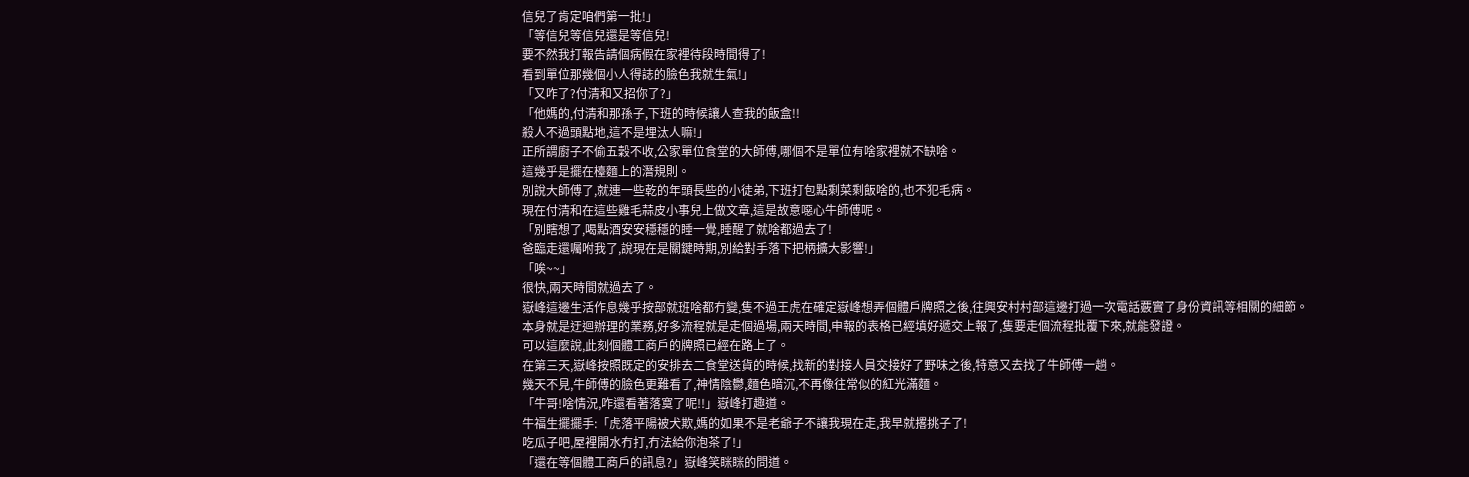信兒了肯定咱們第一批!」
「等信兒等信兒還是等信兒!
要不然我打報告請個病假在家裡待段時間得了!
看到單位那幾個小人得誌的臉色我就生氣!」
「又咋了?付清和又招你了?」
「他媽的,付清和那孫子,下班的時候讓人查我的飯盒!!
殺人不過頭點地,這不是埋汰人嘛!」
正所謂廚子不偷五穀不收,公家單位食堂的大師傅,哪個不是單位有啥家裡就不缺啥。
這幾乎是擺在檯麵上的潛規則。
別說大師傅了,就連一些乾的年頭長些的小徒弟,下班打包點剩菜剩飯啥的,也不犯毛病。
現在付清和在這些雞毛蒜皮小事兒上做文章,這是故意噁心牛師傅呢。
「別瞎想了,喝點酒安安穩穩的睡一覺,睡醒了就啥都過去了!
爸臨走還囑咐我了,說現在是關鍵時期,別給對手落下把柄擴大影響!」
「唉~~」
很快,兩天時間就過去了。
嶽峰這邊生活作息幾乎按部就班啥都冇變,隻不過王虎在確定嶽峰想弄個體戶牌照之後,往興安村村部這邊打過一次電話覈實了身份資訊等相關的細節。
本身就是迂迴辦理的業務,好多流程就是走個過場,兩天時間,申報的表格已經填好遞交上報了,隻要走個流程批覆下來,就能發證。
可以這麼說,此刻個體工商戶的牌照已經在路上了。
在第三天,嶽峰按照既定的安排去二食堂送貨的時候,找新的對接人員交接好了野味之後,特意又去找了牛師傅一趟。
幾天不見,牛師傅的臉色更難看了,神情陰鬱,麵色暗沉,不再像往常似的紅光滿麵。
「牛哥!啥情況,咋還看著落寞了呢!!」嶽峰打趣道。
牛福生擺擺手:「虎落平陽被犬欺,媽的如果不是老爺子不讓我現在走,我早就撂挑子了!
吃瓜子吧,屋裡開水冇打,冇法給你泡茶了!」
「還在等個體工商戶的訊息?」嶽峰笑眯眯的問道。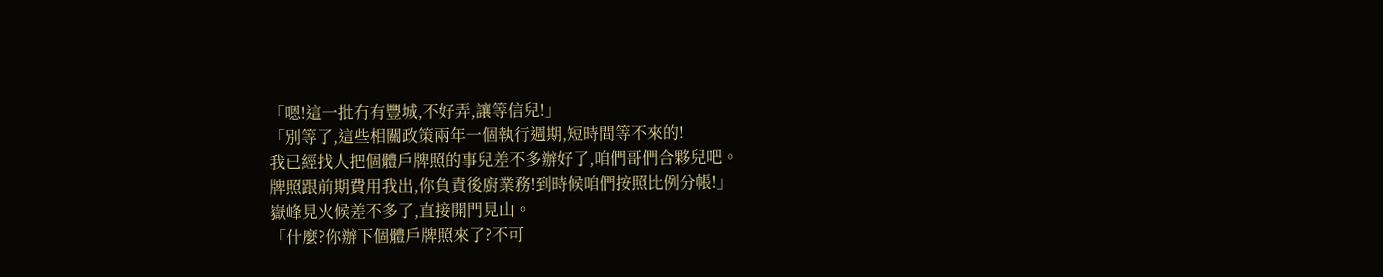「嗯!這一批冇有豐城,不好弄,讓等信兒!」
「別等了,這些相關政策兩年一個執行週期,短時間等不來的!
我已經找人把個體戶牌照的事兒差不多辦好了,咱們哥們合夥兒吧。
牌照跟前期費用我出,你負責後廚業務!到時候咱們按照比例分帳!」
嶽峰見火候差不多了,直接開門見山。
「什麼?你辦下個體戶牌照來了?不可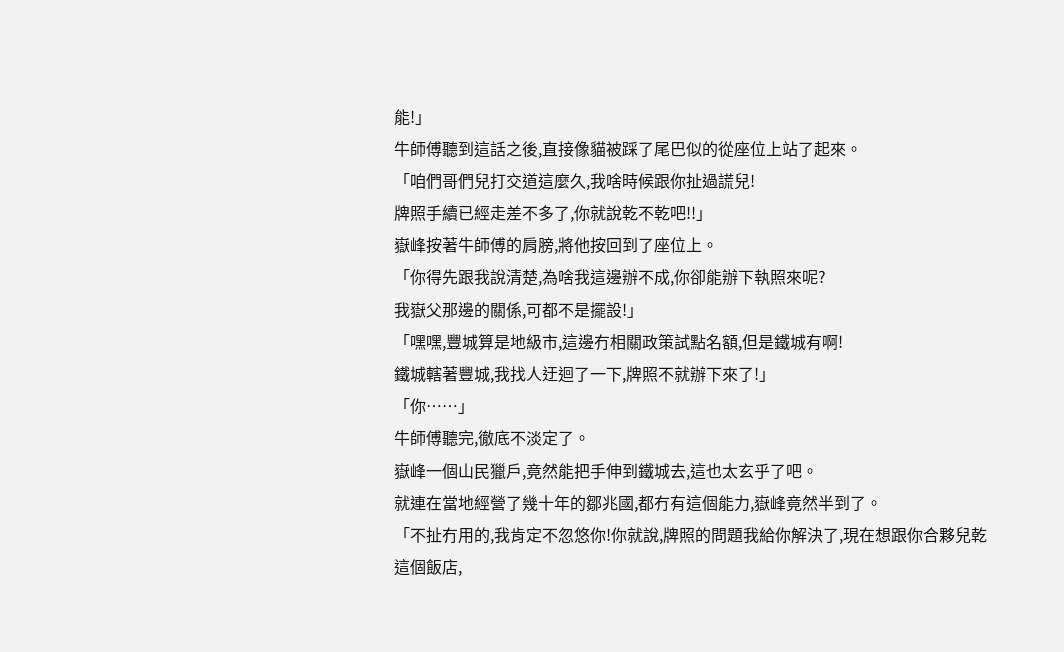能!」
牛師傅聽到這話之後,直接像貓被踩了尾巴似的從座位上站了起來。
「咱們哥們兒打交道這麼久,我啥時候跟你扯過謊兒!
牌照手續已經走差不多了,你就說乾不乾吧!!」
嶽峰按著牛師傅的肩膀,將他按回到了座位上。
「你得先跟我說清楚,為啥我這邊辦不成,你卻能辦下執照來呢?
我嶽父那邊的關係,可都不是擺設!」
「嘿嘿,豐城算是地級市,這邊冇相關政策試點名額,但是鐵城有啊!
鐵城轄著豐城,我找人迂迴了一下,牌照不就辦下來了!」
「你……」
牛師傅聽完,徹底不淡定了。
嶽峰一個山民獵戶,竟然能把手伸到鐵城去,這也太玄乎了吧。
就連在當地經營了幾十年的鄒兆國,都冇有這個能力,嶽峰竟然半到了。
「不扯冇用的,我肯定不忽悠你!你就說,牌照的問題我給你解決了,現在想跟你合夥兒乾這個飯店,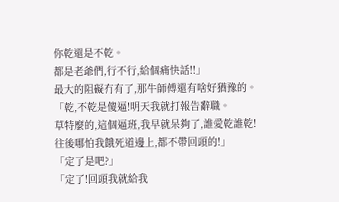你乾還是不乾。
都是老爺們,行不行,給個痛快話!!」
最大的阻礙冇有了,那牛師傅還有啥好猶豫的。
「乾,不乾是傻逼!明天我就打報告辭職。
草特麼的,這個逼班,我早就呆夠了,誰愛乾誰乾!
往後哪怕我餓死道邊上,都不帶回頭的!」
「定了是吧?」
「定了!回頭我就給我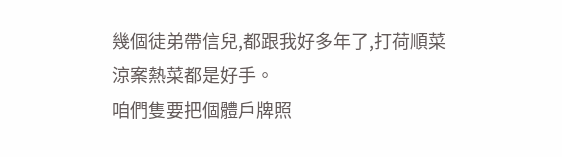幾個徒弟帶信兒,都跟我好多年了,打荷順菜涼案熱菜都是好手。
咱們隻要把個體戶牌照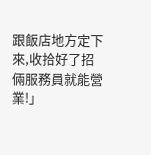跟飯店地方定下來,收拾好了招倆服務員就能營業!」